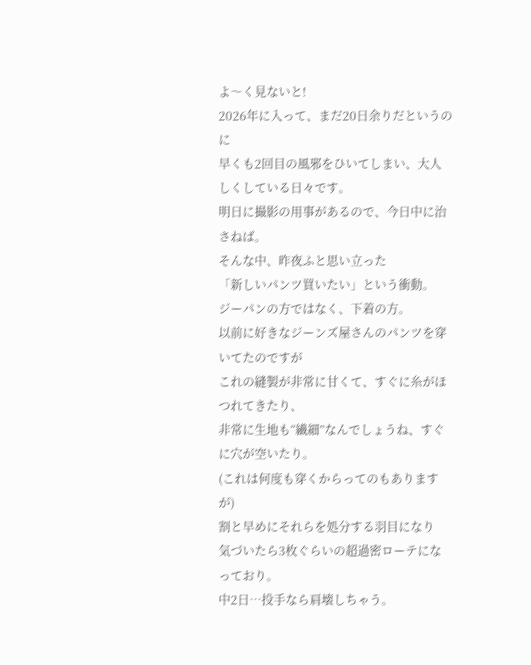よ〜く見ないと!
2026年に入って、まだ20日余りだというのに
早くも2回目の風邪をひいてしまい、大人しくしている日々です。
明日に撮影の用事があるので、今日中に治さねば。
そんな中、昨夜ふと思い立った
「新しいパンツ買いたい」という衝動。
ジーパンの方ではなく、下着の方。
以前に好きなジーンズ屋さんのパンツを穿いてたのですが
これの縫製が非常に甘くて、すぐに糸がほつれてきたり、
非常に生地も“繊細”なんでしょうね、すぐに穴が空いたり。
(これは何度も穿くからってのもありますが)
割と早めにそれらを処分する羽目になり
気づいたら3枚ぐらいの超過密ローテになっており。
中2日…投手なら肩壊しちゃう。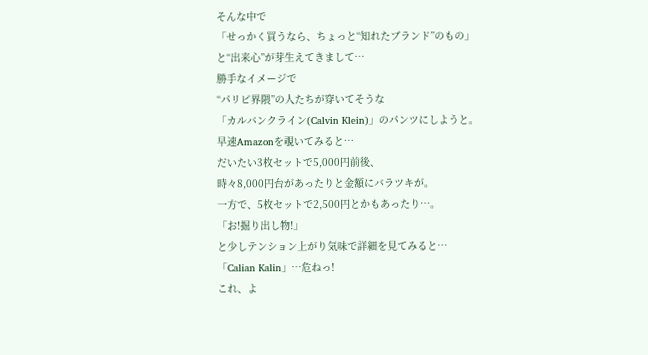そんな中で
「せっかく買うなら、ちょっと“知れたブランド”のもの」
と“出来心”が芽生えてきまして…
勝手なイメージで
“パリピ界隈”の人たちが穿いてそうな
「カルバンクライン(Calvin Klein)」のパンツにしようと。
早速Amazonを覗いてみると…
だいたい3枚セットで5,000円前後、
時々8,000円台があったりと金額にバラツキが。
一方で、5枚セットで2,500円とかもあったり…。
「お!掘り出し物!」
と少しテンション上がり気味で詳細を見てみると…
「Calian Kalin」…危ねっ!
これ、よ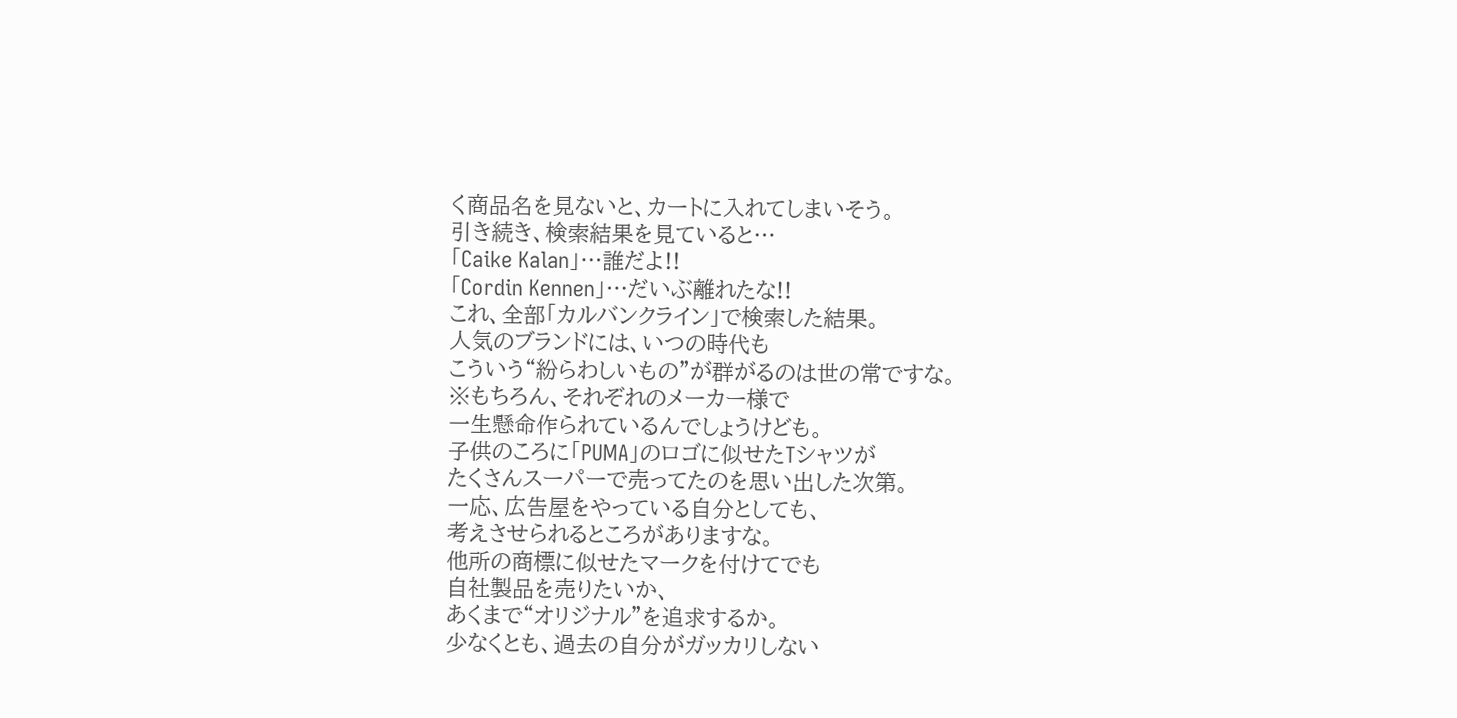く商品名を見ないと、カートに入れてしまいそう。
引き続き、検索結果を見ていると…
「Caike Kalan」…誰だよ!!
「Cordin Kennen」…だいぶ離れたな!!
これ、全部「カルバンクライン」で検索した結果。
人気のブランドには、いつの時代も
こういう“紛らわしいもの”が群がるのは世の常ですな。
※もちろん、それぞれのメーカー様で
一生懸命作られているんでしょうけども。
子供のころに「PUMA」のロゴに似せたTシャツが
たくさんスーパーで売ってたのを思い出した次第。
一応、広告屋をやっている自分としても、
考えさせられるところがありますな。
他所の商標に似せたマークを付けてでも
自社製品を売りたいか、
あくまで“オリジナル”を追求するか。
少なくとも、過去の自分がガッカリしない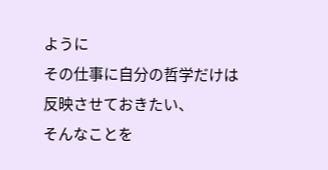ように
その仕事に自分の哲学だけは反映させておきたい、
そんなことを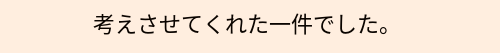考えさせてくれた一件でした。